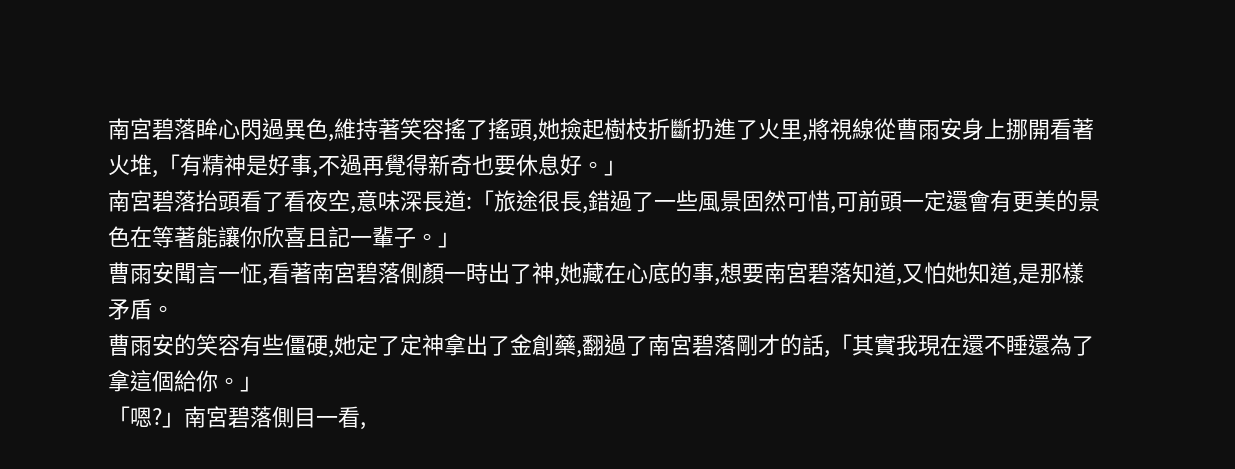南宮碧落眸心閃過異色,維持著笑容搖了搖頭,她撿起樹枝折斷扔進了火里,將視線從曹雨安身上挪開看著火堆,「有精神是好事,不過再覺得新奇也要休息好。」
南宮碧落抬頭看了看夜空,意味深長道:「旅途很長,錯過了一些風景固然可惜,可前頭一定還會有更美的景色在等著能讓你欣喜且記一輩子。」
曹雨安聞言一怔,看著南宮碧落側顏一時出了神,她藏在心底的事,想要南宮碧落知道,又怕她知道,是那樣矛盾。
曹雨安的笑容有些僵硬,她定了定神拿出了金創藥,翻過了南宮碧落剛才的話,「其實我現在還不睡還為了拿這個給你。」
「嗯?」南宮碧落側目一看,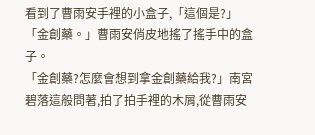看到了曹雨安手裡的小盒子,「這個是?」
「金創藥。」曹雨安俏皮地搖了搖手中的盒子。
「金創藥?怎麼會想到拿金創藥給我?」南宮碧落這般問著,拍了拍手裡的木屑,從曹雨安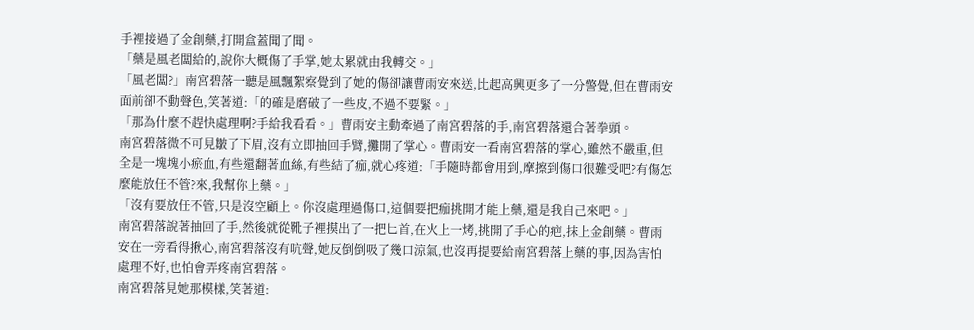手裡接過了金創藥,打開盒蓋聞了聞。
「藥是風老闆給的,說你大概傷了手掌,她太累就由我轉交。」
「風老闆?」南宮碧落一聽是風飄絮察覺到了她的傷卻讓曹雨安來送,比起高興更多了一分警覺,但在曹雨安面前卻不動聲色,笑著道:「的確是磨破了一些皮,不過不要緊。」
「那為什麼不趕快處理啊?手給我看看。」曹雨安主動牽過了南宮碧落的手,南宮碧落還合著拳頭。
南宮碧落微不可見皺了下眉,沒有立即抽回手臂,攤開了掌心。曹雨安一看南宮碧落的掌心,雖然不嚴重,但全是一塊塊小瘀血,有些還翻著血絲,有些結了痂,就心疼道:「手隨時都會用到,摩擦到傷口很難受吧?有傷怎麼能放任不管?來,我幫你上藥。」
「沒有要放任不管,只是沒空顧上。你沒處理過傷口,這個要把痂挑開才能上藥,還是我自己來吧。」
南宮碧落說著抽回了手,然後就從靴子裡摸出了一把匕首,在火上一烤,挑開了手心的疤,抹上金創藥。曹雨安在一旁看得揪心,南宮碧落沒有吭聲,她反倒倒吸了幾口涼氣,也沒再提要給南宮碧落上藥的事,因為害怕處理不好,也怕會弄疼南宮碧落。
南宮碧落見她那模樣,笑著道: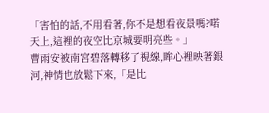「害怕的話,不用看著,你不是想看夜景嗎?喏天上,這裡的夜空比京城要明亮些。」
曹雨安被南宮碧落轉移了視線,眸心裡映著銀河,神情也放鬆下來,「是比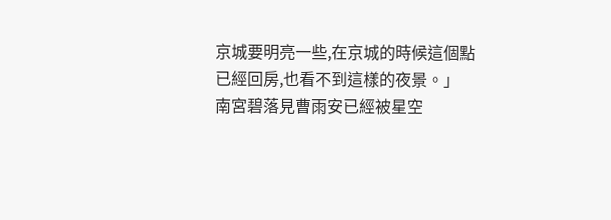京城要明亮一些,在京城的時候這個點已經回房,也看不到這樣的夜景。」
南宮碧落見曹雨安已經被星空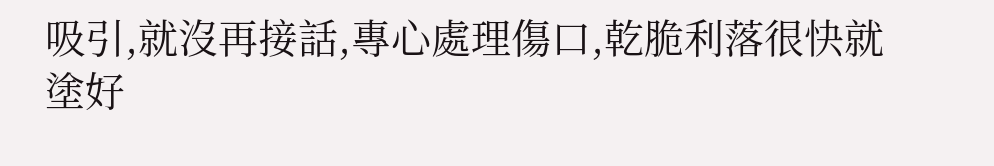吸引,就沒再接話,專心處理傷口,乾脆利落很快就塗好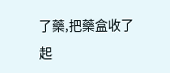了藥,把藥盒收了起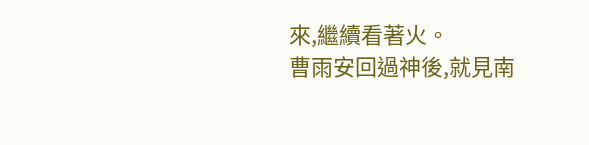來,繼續看著火。
曹雨安回過神後,就見南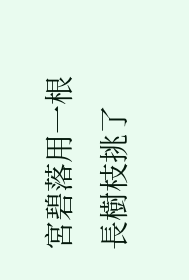宮碧落用一根長樹枝挑了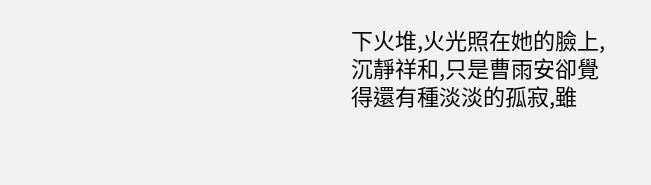下火堆,火光照在她的臉上,沉靜祥和,只是曹雨安卻覺得還有種淡淡的孤寂,雖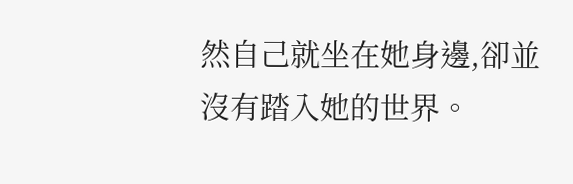然自己就坐在她身邊,卻並沒有踏入她的世界。